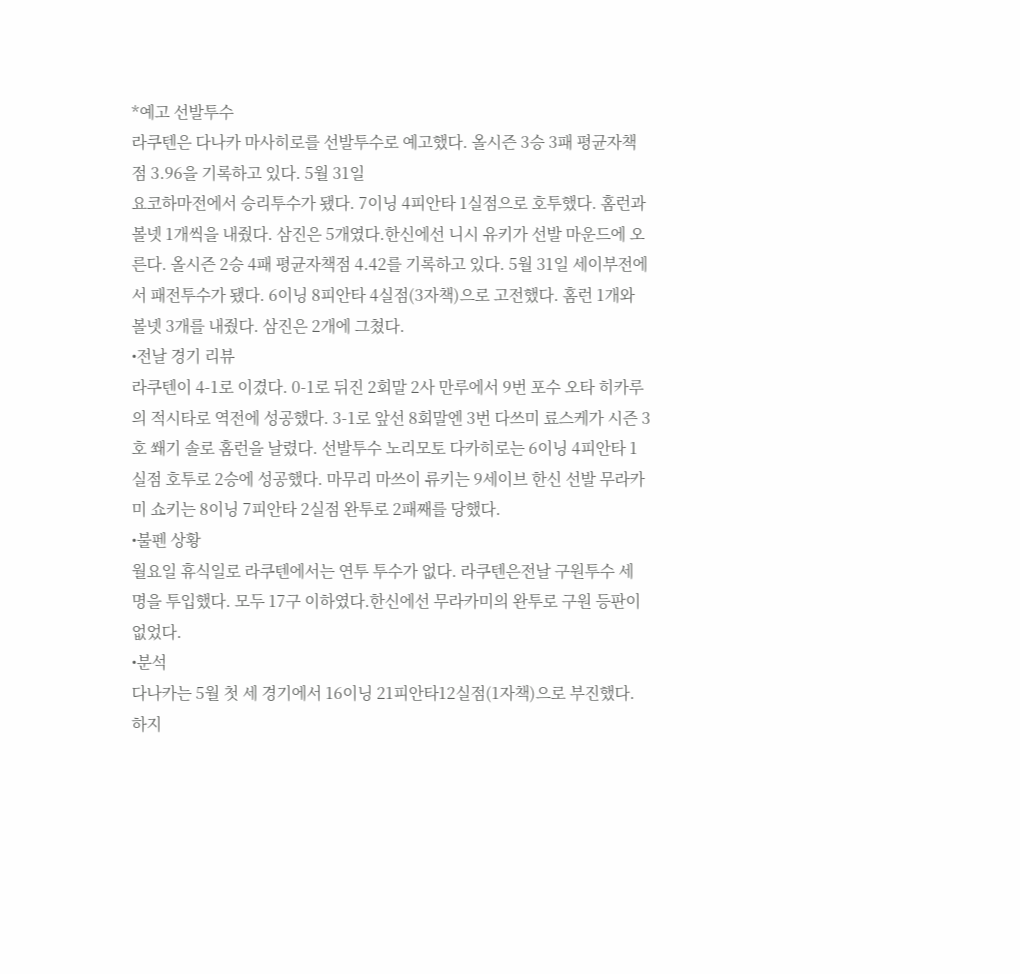*예고 선발투수
라쿠텐은 다나카 마사히로를 선발투수로 예고했다. 올시즌 3승 3패 평균자책점 3.96을 기록하고 있다. 5월 31일
요코하마전에서 승리투수가 됐다. 7이닝 4피안타 1실점으로 호투했다. 홈런과 볼넷 1개씩을 내줬다. 삼진은 5개였다.한신에선 니시 유키가 선발 마운드에 오른다. 올시즌 2승 4패 평균자책점 4.42를 기록하고 있다. 5월 31일 세이부전에서 패전투수가 됐다. 6이닝 8피안타 4실점(3자책)으로 고전했다. 홈런 1개와 볼넷 3개를 내줬다. 삼진은 2개에 그쳤다.
•전날 경기 리뷰
라쿠텐이 4-1로 이겼다. 0-1로 뒤진 2회말 2사 만루에서 9번 포수 오타 히카루의 적시타로 역전에 성공했다. 3-1로 앞선 8회말엔 3번 다쓰미 료스케가 시즌 3호 쐐기 솔로 홈런을 날렸다. 선발투수 노리모토 다카히로는 6이닝 4피안타 1실점 호투로 2승에 성공했다. 마무리 마쓰이 류키는 9세이브 한신 선발 무라카미 쇼키는 8이닝 7피안타 2실점 완투로 2패째를 당했다.
•불펜 상황
월요일 휴식일로 라쿠텐에서는 연투 투수가 없다. 라쿠텐은전날 구원투수 세 명을 투입했다. 모두 17구 이하였다.한신에선 무라카미의 완투로 구원 등판이 없었다.
•분석
다나카는 5월 첫 세 경기에서 16이닝 21피안타12실점(1자책)으로 부진했다. 하지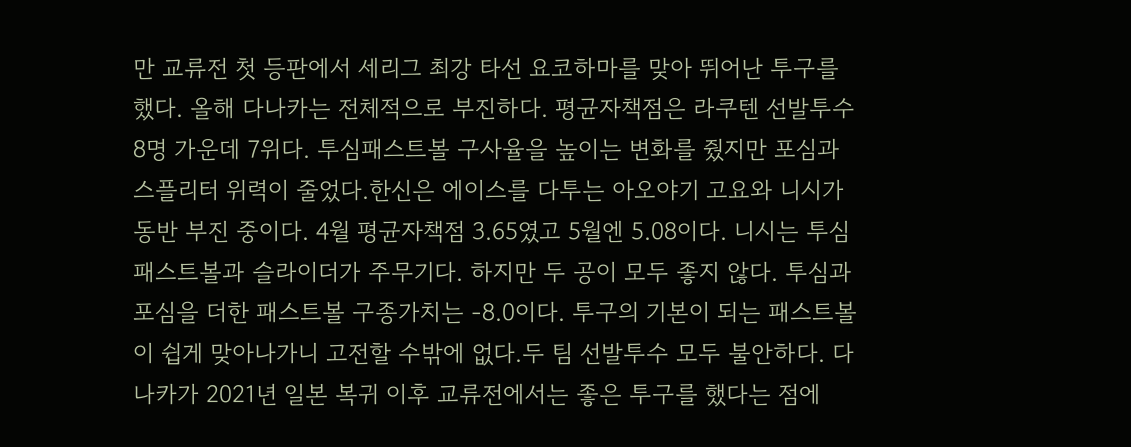만 교류전 첫 등판에서 세리그 최강 타선 요코하마를 맞아 뛰어난 투구를 했다. 올해 다나카는 전체적으로 부진하다. 평균자책점은 라쿠텐 선발투수 8명 가운데 7위다. 투심패스트볼 구사율을 높이는 변화를 줬지만 포심과 스플리터 위력이 줄었다.한신은 에이스를 다투는 아오야기 고요와 니시가 동반 부진 중이다. 4월 평균자책점 3.65였고 5월엔 5.08이다. 니시는 투심패스트볼과 슬라이더가 주무기다. 하지만 두 공이 모두 좋지 않다. 투심과 포심을 더한 패스트볼 구종가치는 -8.0이다. 투구의 기본이 되는 패스트볼이 쉽게 맞아나가니 고전할 수밖에 없다.두 팀 선발투수 모두 불안하다. 다나카가 2021년 일본 복귀 이후 교류전에서는 좋은 투구를 했다는 점에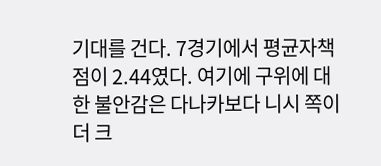기대를 건다. 7경기에서 평균자책점이 2.44였다. 여기에 구위에 대한 불안감은 다나카보다 니시 쪽이 더 크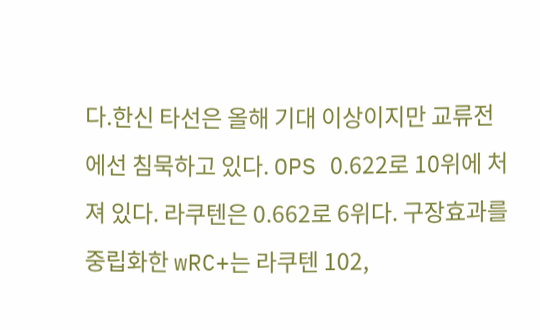다.한신 타선은 올해 기대 이상이지만 교류전에선 침묵하고 있다. OPS 0.622로 10위에 처져 있다. 라쿠텐은 0.662로 6위다. 구장효과를 중립화한 wRC+는 라쿠텐 102,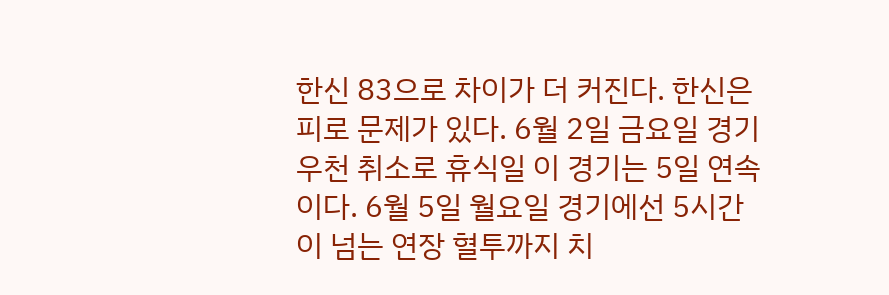한신 83으로 차이가 더 커진다. 한신은 피로 문제가 있다. 6월 2일 금요일 경기 우천 취소로 휴식일 이 경기는 5일 연속이다. 6월 5일 월요일 경기에선 5시간이 넘는 연장 혈투까지 치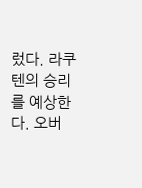렀다. 라쿠텐의 승리를 예상한다. 오버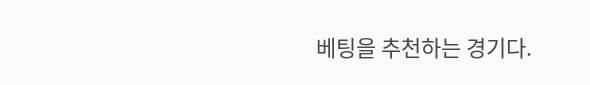베팅을 추천하는 경기다.